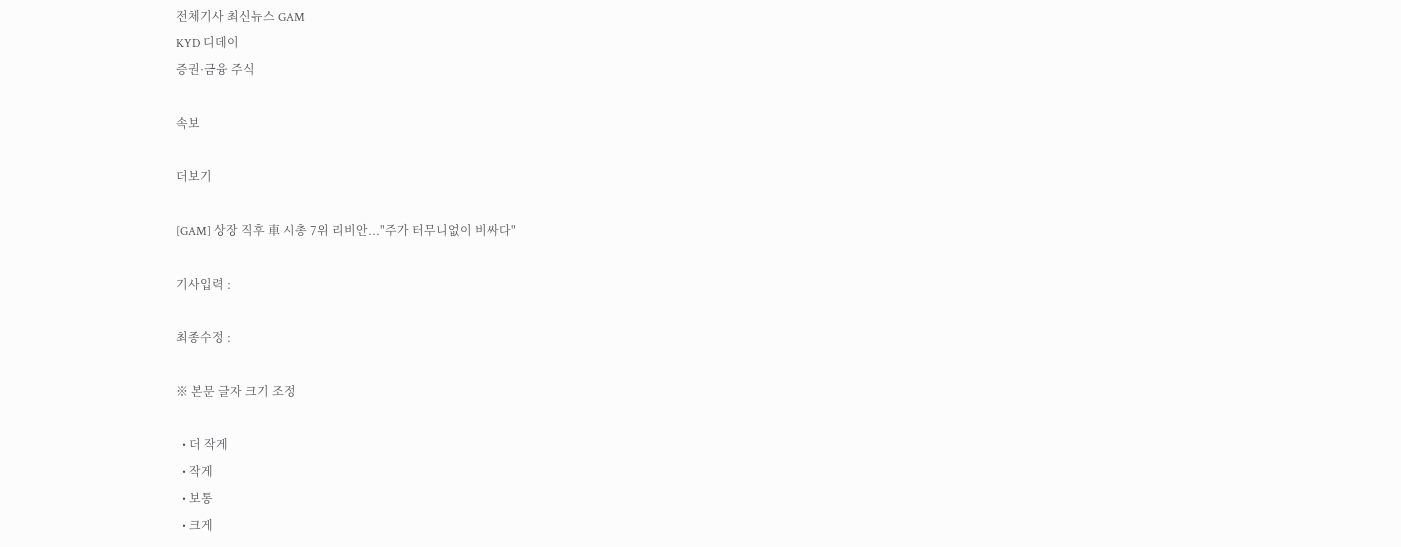전체기사 최신뉴스 GAM
KYD 디데이
증권·금융 주식

속보

더보기

[GAM] 상장 직후 車 시총 7위 리비안..."주가 터무니없이 비싸다"

기사입력 :

최종수정 :

※ 본문 글자 크기 조정

  • 더 작게
  • 작게
  • 보통
  • 크게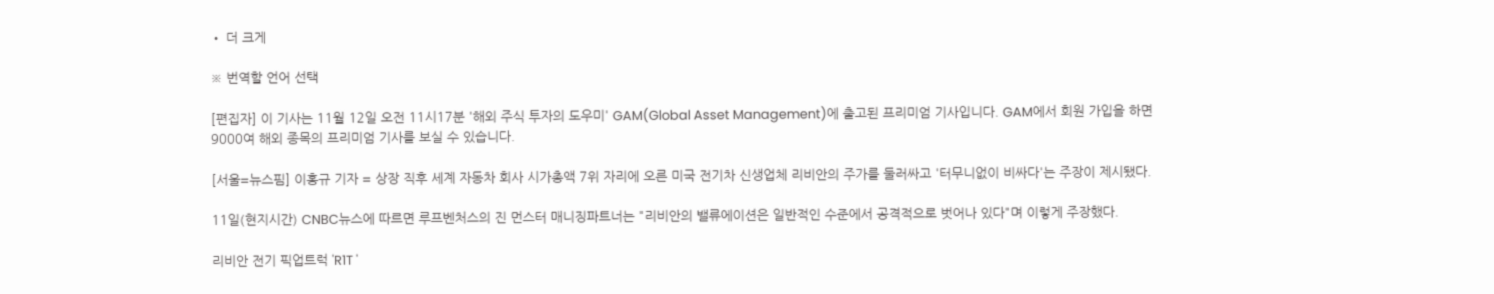• 더 크게

※ 번역할 언어 선택

[편집자] 이 기사는 11월 12일 오전 11시17분 '해외 주식 투자의 도우미' GAM(Global Asset Management)에 출고된 프리미엄 기사입니다. GAM에서 회원 가입을 하면 9000여 해외 종목의 프리미엄 기사를 보실 수 있습니다.

[서울=뉴스핌] 이홍규 기자 = 상장 직후 세계 자동차 회사 시가총액 7위 자리에 오른 미국 전기차 신생업체 리비안의 주가를 둘러싸고 '터무니없이 비싸다'는 주장이 제시됐다.

11일(현지시간) CNBC뉴스에 따르면 루프벤처스의 진 먼스터 매니징파트너는 "리비안의 밸류에이션은 일반적인 수준에서 공격적으로 벗어나 있다"며 이렇게 주장했다.

리비안 전기 픽업트럭 'R1T '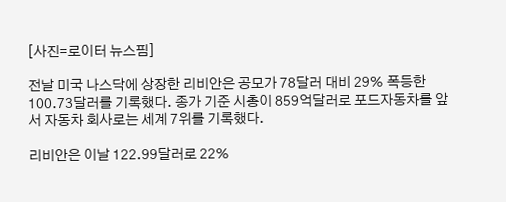[사진=로이터 뉴스핌]

전날 미국 나스닥에 상장한 리비안은 공모가 78달러 대비 29% 폭등한 100.73달러를 기록했다. 종가 기준 시총이 859억달러로 포드자동차를 앞서 자동차 회사로는 세계 7위를 기록했다.

리비안은 이날 122.99달러로 22%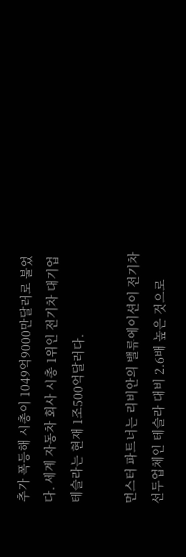추가 폭등해 시총이 1049억9000만달러로 불었다. 세계 자동차 회사 시총 1위인 전기차 대기업 테슬라는 현재 1조500억달러다.

먼스터 파트너는 리비안의 밸류에이션이 전기차 선두업체인 테슬라 대비 2.6배 높은 것으로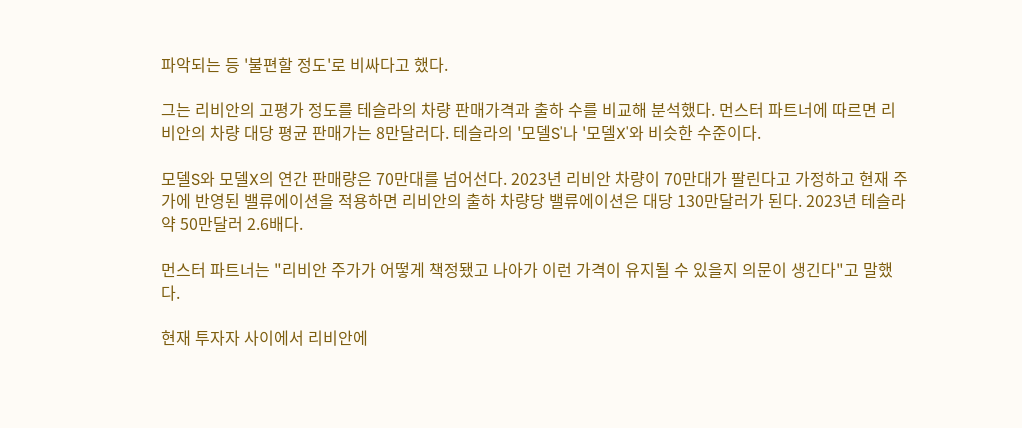파악되는 등 '불편할 정도'로 비싸다고 했다.

그는 리비안의 고평가 정도를 테슬라의 차량 판매가격과 출하 수를 비교해 분석했다. 먼스터 파트너에 따르면 리비안의 차량 대당 평균 판매가는 8만달러다. 테슬라의 '모델S'나 '모델X'와 비슷한 수준이다.

모델S와 모델X의 연간 판매량은 70만대를 넘어선다. 2023년 리비안 차량이 70만대가 팔린다고 가정하고 현재 주가에 반영된 밸류에이션을 적용하면 리비안의 출하 차량당 밸류에이션은 대당 130만달러가 된다. 2023년 테슬라 약 50만달러 2.6배다.

먼스터 파트너는 "리비안 주가가 어떻게 책정됐고 나아가 이런 가격이 유지될 수 있을지 의문이 생긴다"고 말했다.

현재 투자자 사이에서 리비안에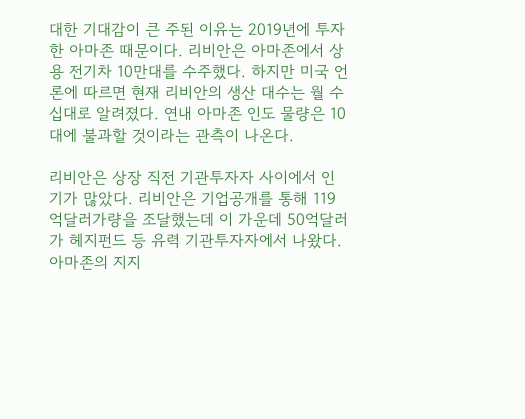대한 기대감이 큰 주된 이유는 2019년에 투자한 아마존 때문이다. 리비안은 아마존에서 상용 전기차 10만대를 수주했다. 하지만 미국 언론에 따르면 현재 리비안의 생산 대수는 월 수십대로 알려졌다. 연내 아마존 인도 물량은 10대에 불과할 것이라는 관측이 나온다.

리비안은 상장 직전 기관투자자 사이에서 인기가 많았다. 리비안은 기업공개를 통해 119억달러가량을 조달했는데 이 가운데 50억달러가 헤지펀드 등 유력 기관투자자에서 나왔다. 아마존의 지지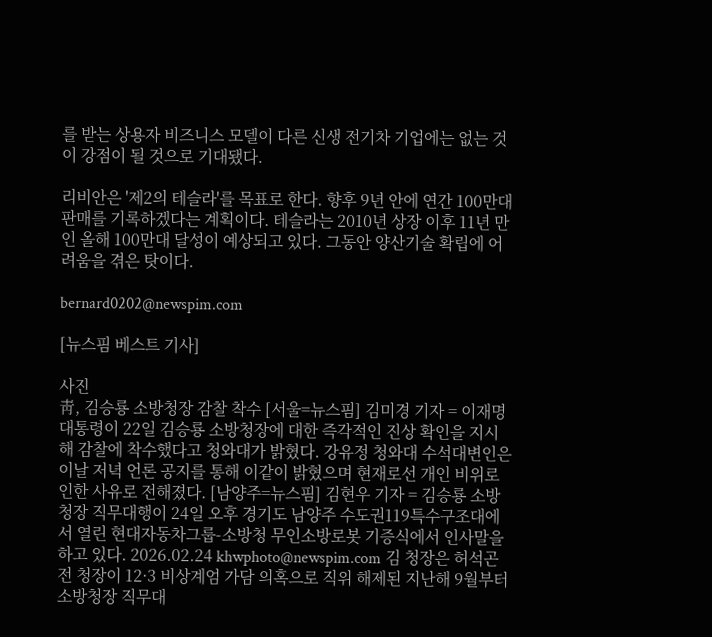를 받는 상용자 비즈니스 모델이 다른 신생 전기차 기업에는 없는 것이 강점이 될 것으로 기대됐다.

리비안은 '제2의 테슬라'를 목표로 한다. 향후 9년 안에 연간 100만대 판매를 기록하겠다는 계획이다. 테슬라는 2010년 상장 이후 11년 만인 올해 100만대 달성이 예상되고 있다. 그동안 양산기술 확립에 어려움을 겪은 탓이다.

bernard0202@newspim.com

[뉴스핌 베스트 기사]

사진
靑, 김승룡 소방청장 감찰 착수 [서울=뉴스핌] 김미경 기자 = 이재명 대통령이 22일 김승룡 소방청장에 대한 즉각적인 진상 확인을 지시해 감찰에 착수했다고 청와대가 밝혔다. 강유정 청와대 수석대변인은 이날 저녁 언론 공지를 통해 이같이 밝혔으며 현재로선 개인 비위로 인한 사유로 전해졌다. [남양주=뉴스핌] 김현우 기자 = 김승룡 소방청장 직무대행이 24일 오후 경기도 남양주 수도권119특수구조대에서 열린 현대자동차그룹-소방청 무인소방로봇 기증식에서 인사말을 하고 있다. 2026.02.24 khwphoto@newspim.com 김 청장은 허석곤 전 청장이 12·3 비상계엄 가담 의혹으로 직위 해제된 지난해 9월부터 소방청장 직무대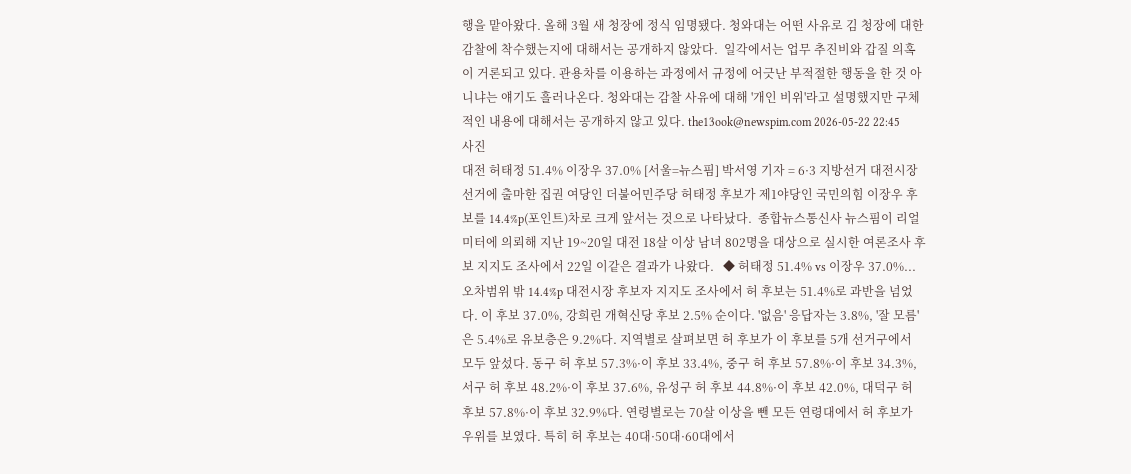행을 맡아왔다. 올해 3월 새 청장에 정식 임명됐다. 청와대는 어떤 사유로 김 청장에 대한 감찰에 착수했는지에 대해서는 공개하지 않았다.  일각에서는 업무 추진비와 갑질 의혹이 거론되고 있다. 관용차를 이용하는 과정에서 규정에 어긋난 부적절한 행동을 한 것 아니냐는 얘기도 흘러나온다. 청와대는 감찰 사유에 대해 '개인 비위'라고 설명했지만 구체적인 내용에 대해서는 공개하지 않고 있다. the13ook@newspim.com 2026-05-22 22:45
사진
대전 허태정 51.4% 이장우 37.0% [서울=뉴스핌] 박서영 기자 = 6·3 지방선거 대전시장 선거에 출마한 집권 여당인 더불어민주당 허태정 후보가 제1야당인 국민의힘 이장우 후보를 14.4%p(포인트)차로 크게 앞서는 것으로 나타났다.  종합뉴스통신사 뉴스핌이 리얼미터에 의뢰해 지난 19~20일 대전 18살 이상 남녀 802명을 대상으로 실시한 여론조사 후보 지지도 조사에서 22일 이같은 결과가 나왔다.   ◆ 허태정 51.4% vs 이장우 37.0%...오차범위 밖 14.4%p 대전시장 후보자 지지도 조사에서 허 후보는 51.4%로 과반을 넘었다. 이 후보 37.0%, 강희린 개혁신당 후보 2.5% 순이다. '없음' 응답자는 3.8%, '잘 모름'은 5.4%로 유보층은 9.2%다. 지역별로 살펴보면 허 후보가 이 후보를 5개 선거구에서 모두 앞섰다. 동구 허 후보 57.3%·이 후보 33.4%, 중구 허 후보 57.8%·이 후보 34.3%, 서구 허 후보 48.2%·이 후보 37.6%, 유성구 허 후보 44.8%·이 후보 42.0%, 대덕구 허 후보 57.8%·이 후보 32.9%다. 연령별로는 70살 이상을 뺀 모든 연령대에서 허 후보가 우위를 보였다. 특히 허 후보는 40대·50대·60대에서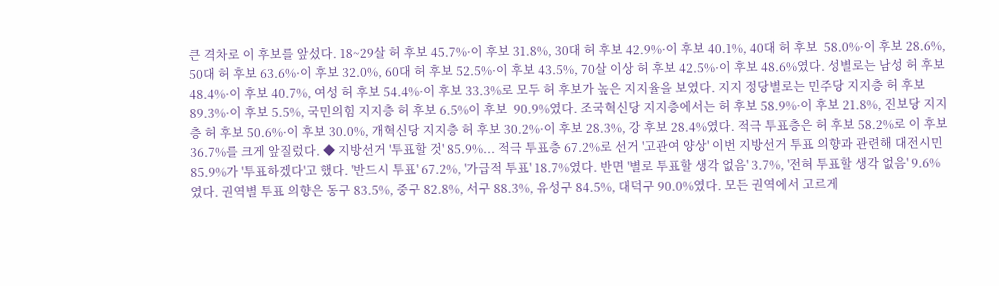큰 격차로 이 후보를 앞섰다. 18~29살 허 후보 45.7%·이 후보 31.8%, 30대 허 후보 42.9%·이 후보 40.1%, 40대 허 후보  58.0%·이 후보 28.6%, 50대 허 후보 63.6%·이 후보 32.0%, 60대 허 후보 52.5%·이 후보 43.5%, 70살 이상 허 후보 42.5%·이 후보 48.6%였다. 성별로는 남성 허 후보 48.4%·이 후보 40.7%, 여성 허 후보 54.4%·이 후보 33.3%로 모두 허 후보가 높은 지지율을 보였다. 지지 정당별로는 민주당 지지층 허 후보 89.3%·이 후보 5.5%, 국민의힘 지지층 허 후보 6.5%이 후보  90.9%였다. 조국혁신당 지지층에서는 허 후보 58.9%·이 후보 21.8%, 진보당 지지층 허 후보 50.6%·이 후보 30.0%, 개혁신당 지지층 허 후보 30.2%·이 후보 28.3%, 강 후보 28.4%였다. 적극 투표층은 허 후보 58.2%로 이 후보 36.7%를 크게 앞질렀다. ◆ 지방선거 '투표할 것' 85.9%... 적극 투표층 67.2%로 선거 '고관여 양상' 이번 지방선거 투표 의향과 관련해 대전시민 85.9%가 '투표하겠다'고 했다. '반드시 투표' 67.2%, '가급적 투표' 18.7%였다. 반면 '별로 투표할 생각 없음' 3.7%, '전혀 투표할 생각 없음' 9.6%였다. 권역별 투표 의향은 동구 83.5%, 중구 82.8%, 서구 88.3%, 유성구 84.5%, 대덕구 90.0%였다. 모든 권역에서 고르게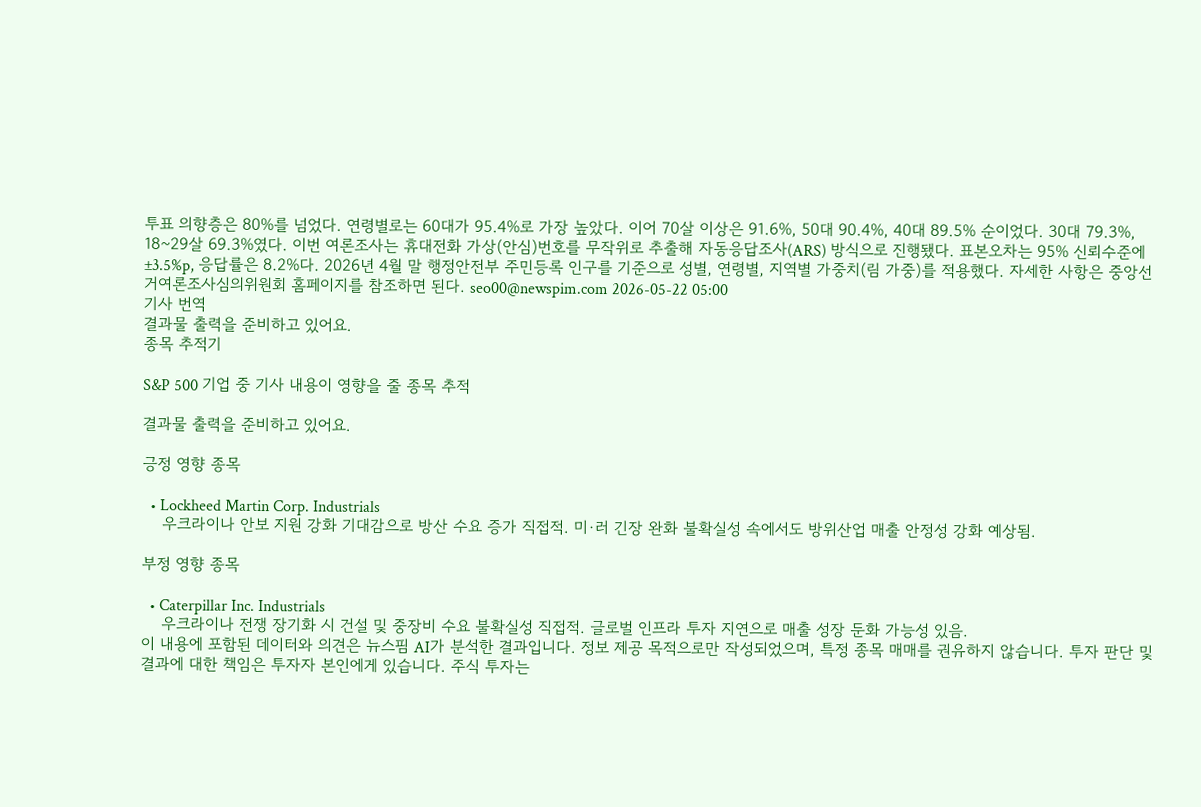투표 의향층은 80%를 넘었다. 연령별로는 60대가 95.4%로 가장 높았다. 이어 70살 이상은 91.6%, 50대 90.4%, 40대 89.5% 순이었다. 30대 79.3%, 18~29살 69.3%였다. 이번 여론조사는 휴대전화 가상(안심)번호를 무작위로 추출해 자동응답조사(ARS) 방식으로 진행됐다. 표본오차는 95% 신뢰수준에 ±3.5%p, 응답률은 8.2%다. 2026년 4월 말 행정안전부 주민등록 인구를 기준으로 성별, 연령별, 지역별 가중치(림 가중)를 적용했다. 자세한 사항은 중앙선거여론조사심의위원회 홈페이지를 참조하면 된다. seo00@newspim.com 2026-05-22 05:00
기사 번역
결과물 출력을 준비하고 있어요.
종목 추적기

S&P 500 기업 중 기사 내용이 영향을 줄 종목 추적

결과물 출력을 준비하고 있어요.

긍정 영향 종목

  • Lockheed Martin Corp. Industrials
    우크라이나 안보 지원 강화 기대감으로 방산 수요 증가 직접적. 미·러 긴장 완화 불확실성 속에서도 방위산업 매출 안정성 강화 예상됨.

부정 영향 종목

  • Caterpillar Inc. Industrials
    우크라이나 전쟁 장기화 시 건설 및 중장비 수요 불확실성 직접적. 글로벌 인프라 투자 지연으로 매출 성장 둔화 가능성 있음.
이 내용에 포함된 데이터와 의견은 뉴스핌 AI가 분석한 결과입니다. 정보 제공 목적으로만 작성되었으며, 특정 종목 매매를 권유하지 않습니다. 투자 판단 및 결과에 대한 책임은 투자자 본인에게 있습니다. 주식 투자는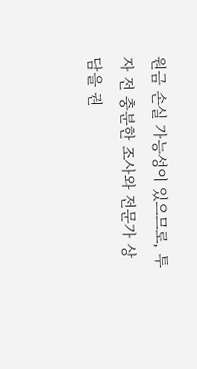원금 손실 가능성이 있으므로, 투자 전 충분한 조사와 전문가 상담을 권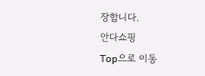장합니다.
안다쇼핑
Top으로 이동